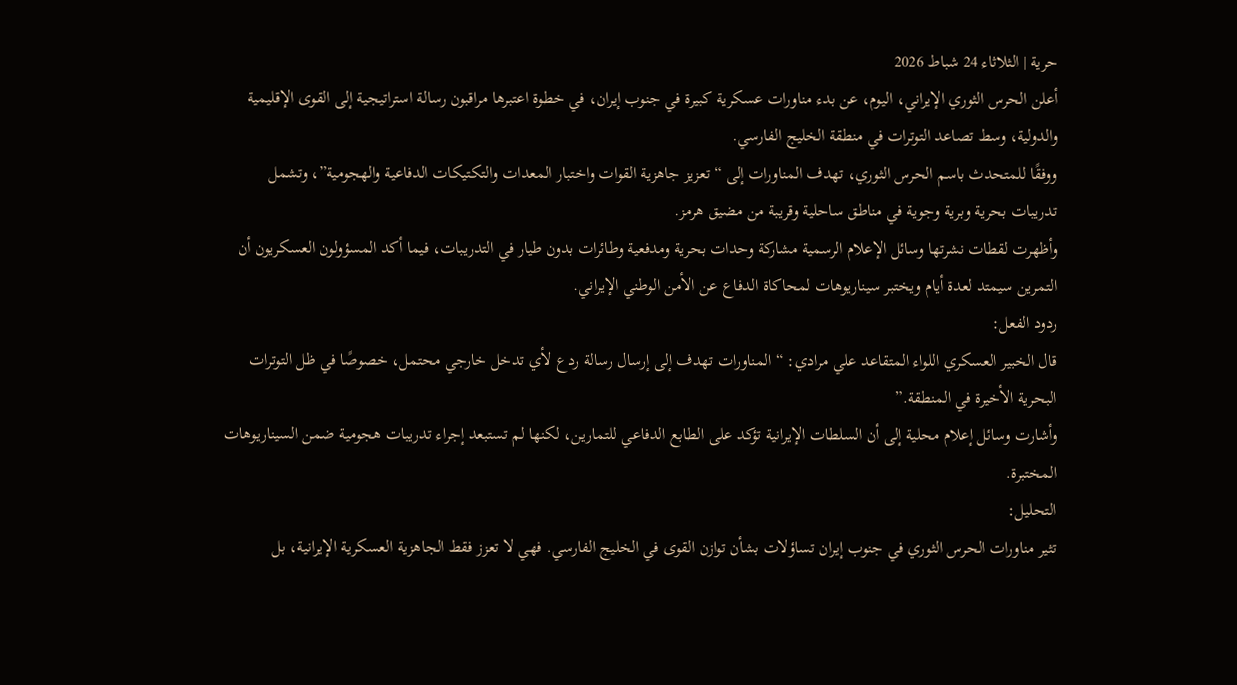حرية | الثلاثاء 24 شباط 2026
أعلن الحرس الثوري الإيراني، اليوم، عن بدء مناورات عسكرية كبيرة في جنوب إيران، في خطوة اعتبرها مراقبون رسالة استراتيجية إلى القوى الإقليمية والدولية، وسط تصاعد التوترات في منطقة الخليج الفارسي.
ووفقًا للمتحدث باسم الحرس الثوري، تهدف المناورات إلى “تعزيز جاهزية القوات واختبار المعدات والتكتيكات الدفاعية والهجومية”، وتشمل تدريبات بحرية وبرية وجوية في مناطق ساحلية وقريبة من مضيق هرمز.
وأظهرت لقطات نشرتها وسائل الإعلام الرسمية مشاركة وحدات بحرية ومدفعية وطائرات بدون طيار في التدريبات، فيما أكد المسؤولون العسكريون أن التمرين سيمتد لعدة أيام ويختبر سيناريوهات لمحاكاة الدفاع عن الأمن الوطني الإيراني.
ردود الفعل:
قال الخبير العسكري اللواء المتقاعد علي مرادي: “المناورات تهدف إلى إرسال رسالة ردع لأي تدخل خارجي محتمل، خصوصًا في ظل التوترات البحرية الأخيرة في المنطقة.”
وأشارت وسائل إعلام محلية إلى أن السلطات الإيرانية تؤكد على الطابع الدفاعي للتمارين، لكنها لم تستبعد إجراء تدريبات هجومية ضمن السيناريوهات المختبرة.
التحليل:
تثير مناورات الحرس الثوري في جنوب إيران تساؤلات بشأن توازن القوى في الخليج الفارسي. فهي لا تعزز فقط الجاهزية العسكرية الإيرانية، بل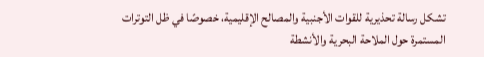تشكل رسالة تحذيرية للقوات الأجنبية والمصالح الإقليمية، خصوصًا في ظل التوترات المستمرة حول الملاحة البحرية والأنشطة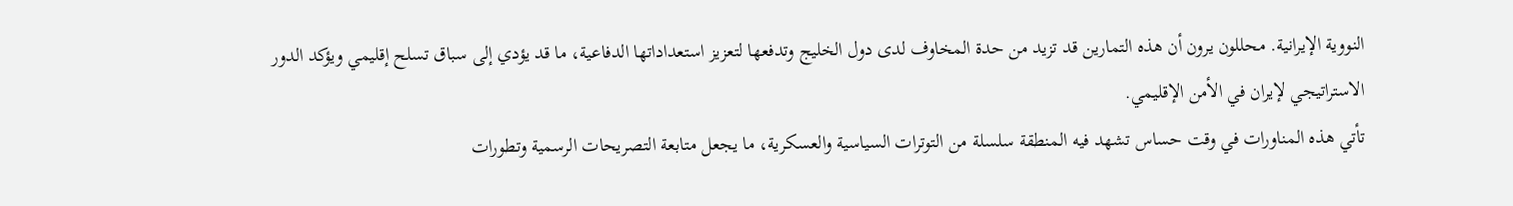النووية الإيرانية. محللون يرون أن هذه التمارين قد تزيد من حدة المخاوف لدى دول الخليج وتدفعها لتعزيز استعداداتها الدفاعية، ما قد يؤدي إلى سباق تسلح إقليمي ويؤكد الدور الاستراتيجي لإيران في الأمن الإقليمي.
تأتي هذه المناورات في وقت حساس تشهد فيه المنطقة سلسلة من التوترات السياسية والعسكرية، ما يجعل متابعة التصريحات الرسمية وتطورات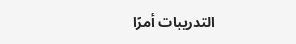التدريبات أمرًا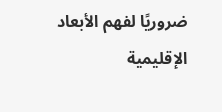ضروريًا لفهم الأبعاد الإقليمية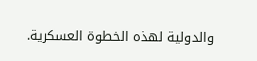والدولية لهذه الخطوة العسكرية.